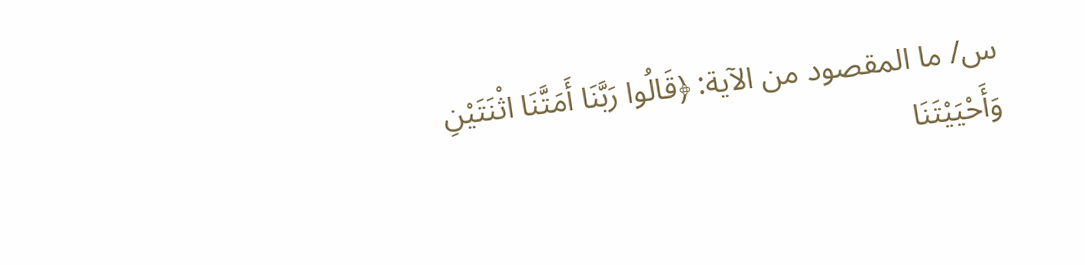س/ ما المقصود من الآية: ﴿قَالُوا رَبَّنَا أَمَتَّنَا اثْنَتَيْنِ وَأَحْيَيْتَنَا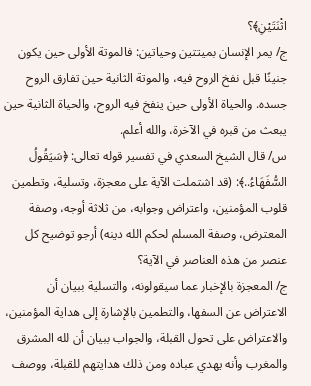اثْنَتَيْنِ﴾؟
ج/ يمر الإنسان بميتتين وحياتين: فالموتة الأولى حين يكون جنينًا قبل نفخ الروح فيه، والموتة الثانية حين تفارق الروح جسده. والحياة الأولى حين ينفخ فيه الروح، والحياة الثانية حين يبعث من قبره في الآخرة، والله أعلم.
س/ قال الشيخ السعدي في تفسير قوله تعالى: ﴿سَيَقُولُ السُّفَهَاءُ..﴾: (قد اشتملت الآية على معجزة، وتسلية، وتطمين قلوب المؤمنين، واعتراض وجوابه، من ثلاثة أوجه، وصفة المعترض، وصفة المسلم لحكم الله دينه) أرجو توضيح كل عنصر من هذه العناصر في الآية؟
ج/ المعجزة بالإخبار عما سيقولونه، والتسلية ببيان أن الاعتراض عن السفها، والتطمين بالإشارة إلى هداية المؤمنين، والاعتراض على تحول القبلة، والجواب ببيان أن لله المشرق والمغرب وأنه يهدي عباده ومن ذلك هدايتهم للقبلة، ووصف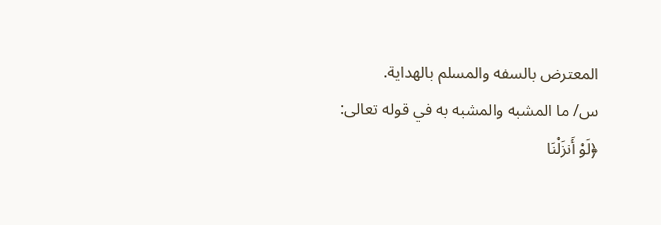المعترض بالسفه والمسلم بالهداية.
س/ ما المشبه والمشبه به في قوله تعالى: ﴿لَوْ أَنزَلْنَا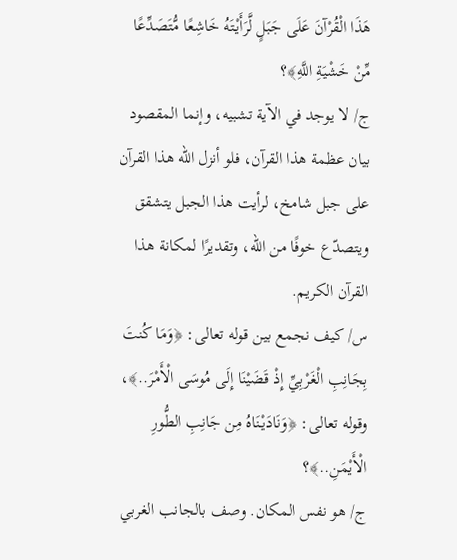هَذَا الْقُرْآنَ عَلَى جَبَلٍ لَّرَأَيْتَهُ خَاشِعًا مُّتَصَدِّعًا مِّنْ خَشْيَةِ اللَّهِ﴾؟
ج/ لا يوجد في الآية تشبيه، وإنما المقصود بيان عظمة هذا القرآن، فلو أنزل الله هذا القرآن على جبل شامخ، لرأيت هذا الجبل يتشقق ويتصدّع خوفًا من الله، وتقديرًا لمكانة هذا القرآن الكريم.
س/ كيف نجمع بين قوله تعالى: ﴿وَمَا كُنتَ بِجَانِبِ الْغَرْبِيِّ إِذْ قَضَيْنَا إِلَى مُوسَى الْأَمْرَ..﴾، وقوله تعالى: ﴿وَنَادَيْنَاهُ مِن جَانِبِ الطُّورِ الْأَيْمَنِ..﴾؟
ج/ هو نفس المكان. وصف بالجانب الغربي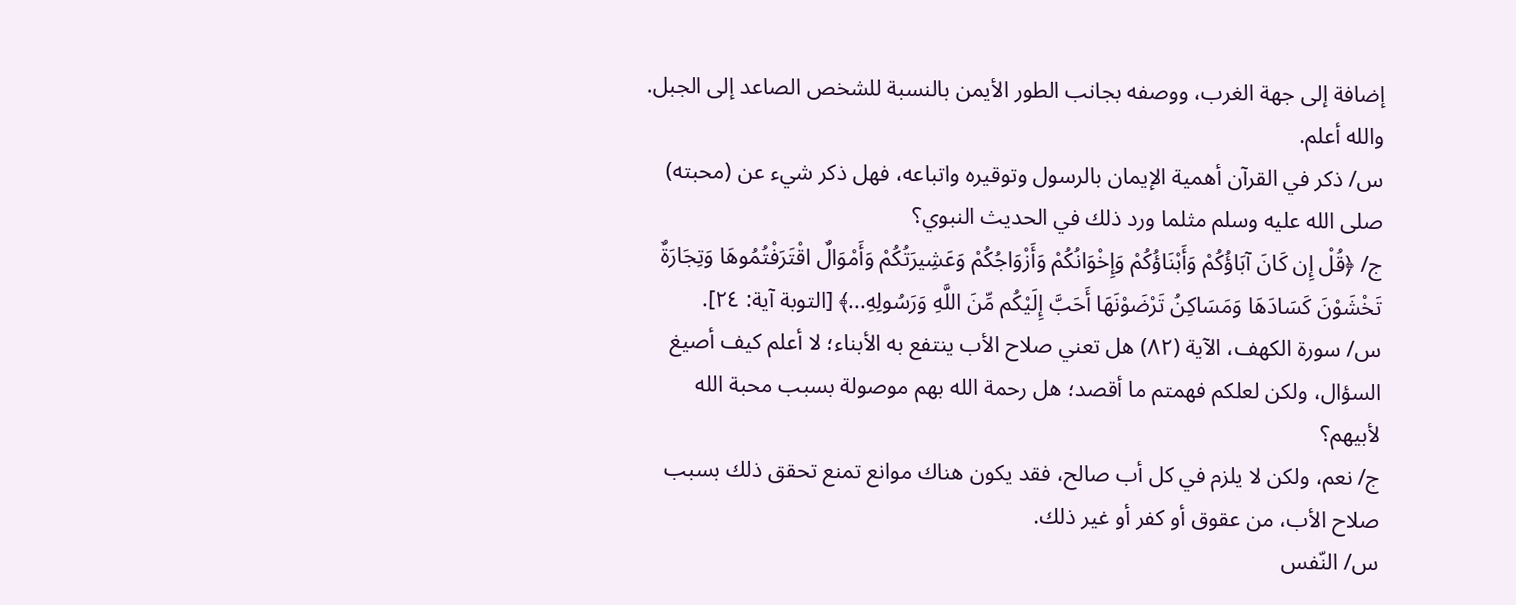إضافة إلى جهة الغرب، ووصفه بجانب الطور الأيمن بالنسبة للشخص الصاعد إلى الجبل. والله أعلم.
س/ ذكر في القرآن أهمية الإيمان بالرسول وتوقيره واتباعه، فهل ذكر شيء عن (محبته) صلى الله عليه وسلم مثلما ورد ذلك في الحديث النبوي؟
ج/ ﴿قُلْ إِن كَانَ آبَاؤُكُمْ وَأَبْنَاؤُكُمْ وَإِخْوَانُكُمْ وَأَزْوَاجُكُمْ وَعَشِيرَتُكُمْ وَأَمْوَالٌ اقْتَرَفْتُمُوهَا وَتِجَارَةٌ تَخْشَوْنَ كَسَادَهَا وَمَسَاكِنُ تَرْضَوْنَهَا أَحَبَّ إِلَيْكُم مِّنَ اللَّهِ وَرَسُولِهِ...﴾ [التوبة آية: ٢٤].
س/ سورة الكهف، الآية (٨٢) هل تعني صلاح الأب ينتفع به الأبناء؛ لا أعلم كيف أصيغ السؤال، ولكن لعلكم فهمتم ما أقصد؛ هل رحمة الله بهم موصولة بسبب محبة الله لأبيهم؟
ج/ نعم، ولكن لا يلزم في كل أب صالح، فقد يكون هناك موانع تمنع تحقق ذلك بسبب صلاح الأب، من عقوق أو كفر أو غير ذلك.
س/ النّفس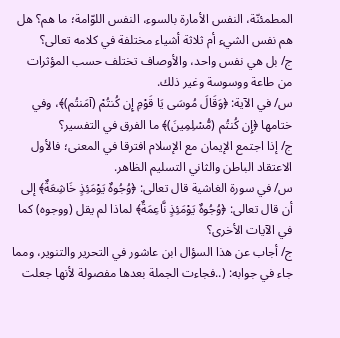المطمئنّة، النفس الأمارة بالسوء، النفس اللوّامة؛ ما هم؟ هل هم نفس الشيء أم ثلاثة أشياء مختلفة في كلامه تعالى؟
ج/ بل هي نفس واحد، والأوصاف تختلف حسب المؤثرات من طاعة ووسوسة وغير ذلك.
س/ في الآية: ﴿وَقَالَ مُوسَى يَا قَوْمِ إِن كُنتُمْ (آمَنتُم)﴾، وفي ختامها ﴿إِن كُنتُم (مُّسْلِمِينَ)﴾ ما الفرق في التفسير؟
ج/ إذا اجتمع الإيمان مع الإسلام افترقا في المعنى؛ فالأول الاعتقاد الباطن والثاني التسليم الظاهر.
س/ في سورة الغاشية قال تعالى: ﴿وُجُوهٌ يَوْمَئِذٍ خَاشِعَةٌ﴾ إلى أن قال تعالى: ﴿وُجُوهٌ يَوْمَئِذٍ نَّاعِمَةٌ﴾ لماذا لم يقل (ووجوه) كما في الآيات الأخرى؟
ج/ أجاب عن هذا السؤال ابن عاشور في التحرير والتنوير، ومما جاء في جوابه: (..فجاءت الجملة بعدها مفصولة لأنها جعلت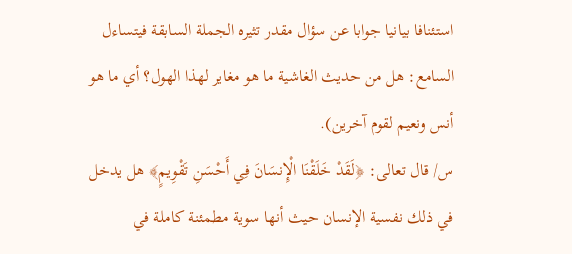استئنافا بيانيا جوابا عن سؤال مقدر تثيره الجملة السابقة فيتساءل السامع: هل من حديث الغاشية ما هو مغاير لهذا الهول؟ أي ما هو أنس ونعيم لقوم آخرين).
س/ قال تعالى: ﴿لَقَدْ خَلَقْنَا الْإِنسَانَ فِي أَحْسَنِ تَقْوِيمٍ﴾ هل يدخل في ذلك نفسية الإنسان حيث أنها سوية مطمئنة كاملة في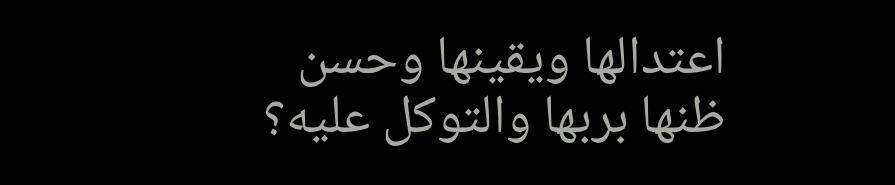اعتدالها ويقينها وحسن ظنها بربها والتوكل عليه؟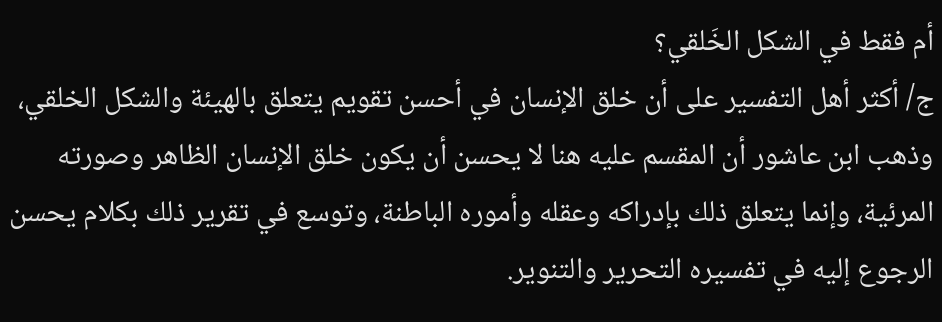أم فقط في الشكل الخَلقي؟
ج/ أكثر أهل التفسير على أن خلق الإنسان في أحسن تقويم يتعلق بالهيئة والشكل الخلقي، وذهب ابن عاشور أن المقسم عليه هنا لا يحسن أن يكون خلق الإنسان الظاهر وصورته المرئية، وإنما يتعلق ذلك بإدراكه وعقله وأموره الباطنة، وتوسع في تقرير ذلك بكلام يحسن الرجوع إليه في تفسيره التحرير والتنوير.